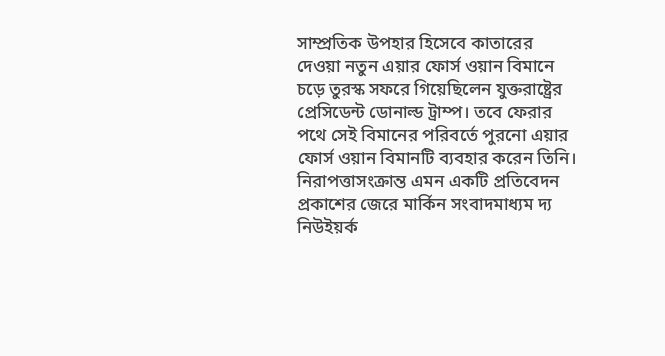সাম্প্রতিক উপহার হিসেবে কাতারের দেওয়া নতুন এয়ার ফোর্স ওয়ান বিমানে চড়ে তুরস্ক সফরে গিয়েছিলেন যুক্তরাষ্ট্রের প্রেসিডেন্ট ডোনাল্ড ট্রাম্প। তবে ফেরার পথে সেই বিমানের পরিবর্তে পুরনো এয়ার ফোর্স ওয়ান বিমানটি ব্যবহার করেন তিনি। নিরাপত্তাসংক্রান্ত এমন একটি প্রতিবেদন প্রকাশের জেরে মার্কিন সংবাদমাধ্যম দ্য নিউইয়র্ক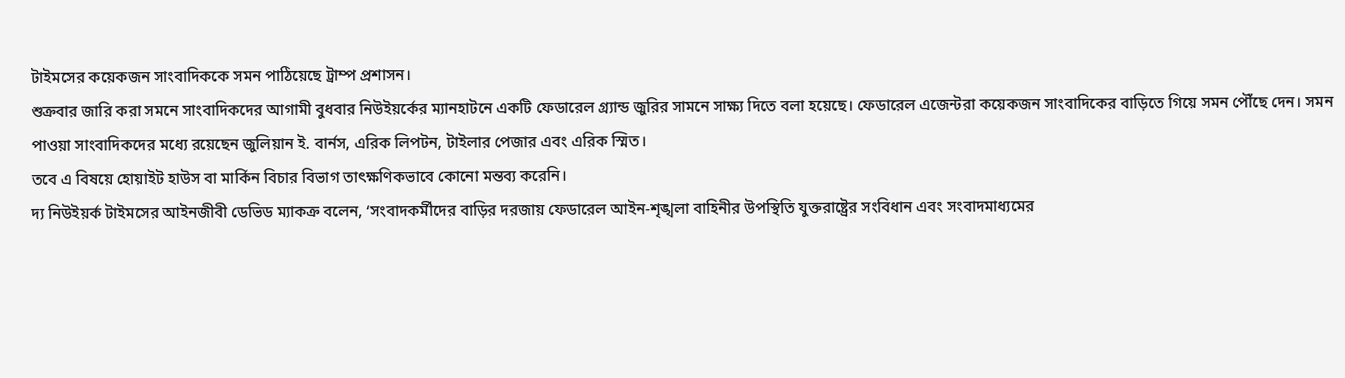টাইমসের কয়েকজন সাংবাদিককে সমন পাঠিয়েছে ট্রাম্প প্রশাসন।
শুক্রবার জারি করা সমনে সাংবাদিকদের আগামী বুধবার নিউইয়র্কের ম্যানহাটনে একটি ফেডারেল গ্র্যান্ড জুরির সামনে সাক্ষ্য দিতে বলা হয়েছে। ফেডারেল এজেন্টরা কয়েকজন সাংবাদিকের বাড়িতে গিয়ে সমন পৌঁছে দেন। সমন পাওয়া সাংবাদিকদের মধ্যে রয়েছেন জুলিয়ান ই. বার্নস, এরিক লিপটন, টাইলার পেজার এবং এরিক স্মিত।
তবে এ বিষয়ে হোয়াইট হাউস বা মার্কিন বিচার বিভাগ তাৎক্ষণিকভাবে কোনো মন্তব্য করেনি।
দ্য নিউইয়র্ক টাইমসের আইনজীবী ডেভিড ম্যাকক্র বলেন, ‘সংবাদকর্মীদের বাড়ির দরজায় ফেডারেল আইন-শৃঙ্খলা বাহিনীর উপস্থিতি যুক্তরাষ্ট্রের সংবিধান এবং সংবাদমাধ্যমের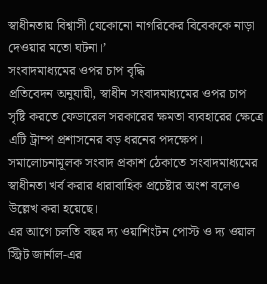স্বাধীনতায় বিশ্বাসী যেকোনো নাগরিকের বিবেককে নাড়া দেওয়ার মতো ঘটনা।’
সংবাদমাধ্যমের ওপর চাপ বৃদ্ধি
প্রতিবেদন অনুযায়ী, স্বাধীন সংবাদমাধ্যমের ওপর চাপ সৃষ্টি করতে ফেডারেল সরকারের ক্ষমতা ব্যবহারের ক্ষেত্রে এটি ট্রাম্প প্রশাসনের বড় ধরনের পদক্ষেপ। সমালোচনামূলক সংবাদ প্রকাশ ঠেকাতে সংবাদমাধ্যমের স্বাধীনতা খর্ব করার ধারাবাহিক প্রচেষ্টার অংশ বলেও উল্লেখ করা হয়েছে।
এর আগে চলতি বছর দ্য ওয়াশিংটন পোস্ট ও দ্য ওয়াল স্ট্রিট জার্নাল-এর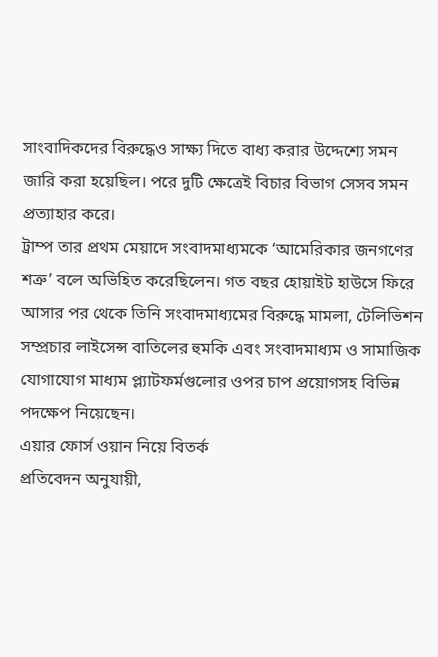সাংবাদিকদের বিরুদ্ধেও সাক্ষ্য দিতে বাধ্য করার উদ্দেশ্যে সমন জারি করা হয়েছিল। পরে দুটি ক্ষেত্রেই বিচার বিভাগ সেসব সমন প্রত্যাহার করে।
ট্রাম্প তার প্রথম মেয়াদে সংবাদমাধ্যমকে ‘আমেরিকার জনগণের শত্রু’ বলে অভিহিত করেছিলেন। গত বছর হোয়াইট হাউসে ফিরে আসার পর থেকে তিনি সংবাদমাধ্যমের বিরুদ্ধে মামলা, টেলিভিশন সম্প্রচার লাইসেন্স বাতিলের হুমকি এবং সংবাদমাধ্যম ও সামাজিক যোগাযোগ মাধ্যম প্ল্যাটফর্মগুলোর ওপর চাপ প্রয়োগসহ বিভিন্ন পদক্ষেপ নিয়েছেন।
এয়ার ফোর্স ওয়ান নিয়ে বিতর্ক
প্রতিবেদন অনুযায়ী,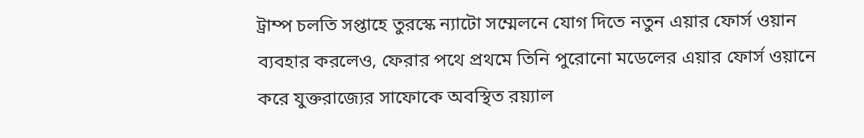ট্রাম্প চলতি সপ্তাহে তুরস্কে ন্যাটো সম্মেলনে যোগ দিতে নতুন এয়ার ফোর্স ওয়ান ব্যবহার করলেও, ফেরার পথে প্রথমে তিনি পুরোনো মডেলের এয়ার ফোর্স ওয়ানে করে যুক্তরাজ্যের সাফোকে অবস্থিত রয়্যাল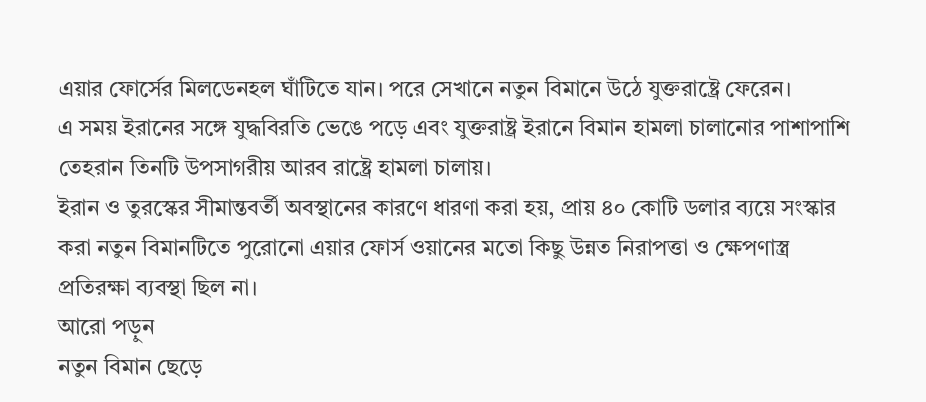এয়ার ফোর্সের মিলডেনহল ঘাঁটিতে যান। পরে সেখানে নতুন বিমানে উঠে যুক্তরাষ্ট্রে ফেরেন।
এ সময় ইরানের সঙ্গে যুদ্ধবিরতি ভেঙে পড়ে এবং যুক্তরাষ্ট্র ইরানে বিমান হামলা চালানোর পাশাপাশি তেহরান তিনটি উপসাগরীয় আরব রাষ্ট্রে হামলা চালায়।
ইরান ও তুরস্কের সীমান্তবর্তী অবস্থানের কারণে ধারণা করা হয়, প্রায় ৪০ কোটি ডলার ব্যয়ে সংস্কার করা নতুন বিমানটিতে পুরোনো এয়ার ফোর্স ওয়ানের মতো কিছু উন্নত নিরাপত্তা ও ক্ষেপণাস্ত্র প্রতিরক্ষা ব্যবস্থা ছিল না।
আরো পড়ুন
নতুন বিমান ছেড়ে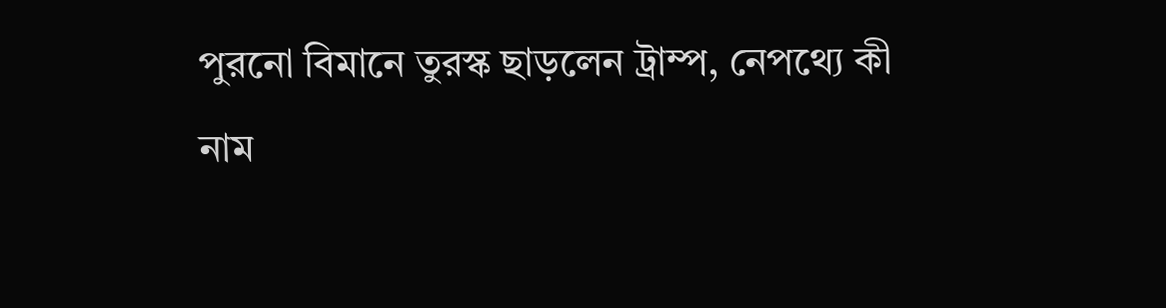পুরনো বিমানে তুরস্ক ছাড়লেন ট্রাম্প, নেপথ্যে কী
নাম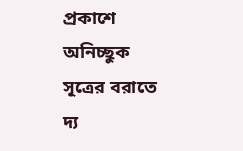প্রকাশে অনিচ্ছুক সূত্রের বরাতে দ্য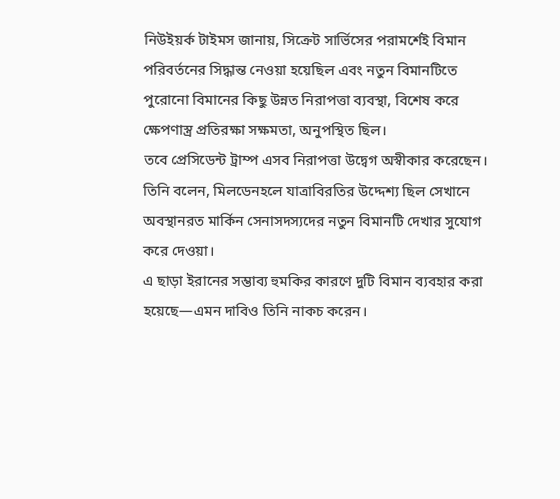নিউইয়র্ক টাইমস জানায়, সিক্রেট সার্ভিসের পরামর্শেই বিমান পরিবর্তনের সিদ্ধান্ত নেওয়া হয়েছিল এবং নতুন বিমানটিতে পুরোনো বিমানের কিছু উন্নত নিরাপত্তা ব্যবস্থা, বিশেষ করে ক্ষেপণাস্ত্র প্রতিরক্ষা সক্ষমতা, অনুপস্থিত ছিল।
তবে প্রেসিডেন্ট ট্রাম্প এসব নিরাপত্তা উদ্বেগ অস্বীকার করেছেন। তিনি বলেন, মিলডেনহলে যাত্রাবিরতির উদ্দেশ্য ছিল সেখানে অবস্থানরত মার্কিন সেনাসদস্যদের নতুন বিমানটি দেখার সুযোগ করে দেওয়া।
এ ছাড়া ইরানের সম্ভাব্য হুমকির কারণে দুটি বিমান ব্যবহার করা হয়েছে—এমন দাবিও তিনি নাকচ করেন।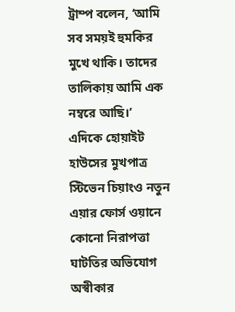ট্রাম্প বলেন, ‘আমি সব সময়ই হুমকির মুখে থাকি। তাদের তালিকায় আমি এক নম্বরে আছি।’
এদিকে হোয়াইট হাউসের মুখপাত্র স্টিভেন চিয়াংও নতুন এয়ার ফোর্স ওয়ানে কোনো নিরাপত্তা ঘাটতির অভিযোগ অস্বীকার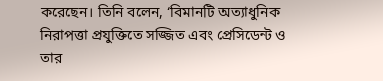করেছেন। তিনি বলেন, ‘বিমানটি অত্যাধুনিক নিরাপত্তা প্রযুক্তিতে সজ্জিত এবং প্রেসিডেন্ট ও তার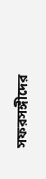সফরসঙ্গীদের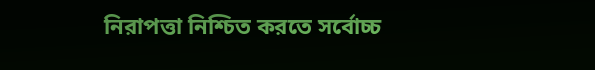নিরাপত্তা নিশ্চিত করতে সর্বোচ্চ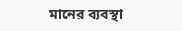মানের ব্যবস্থা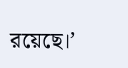রয়েছে।’